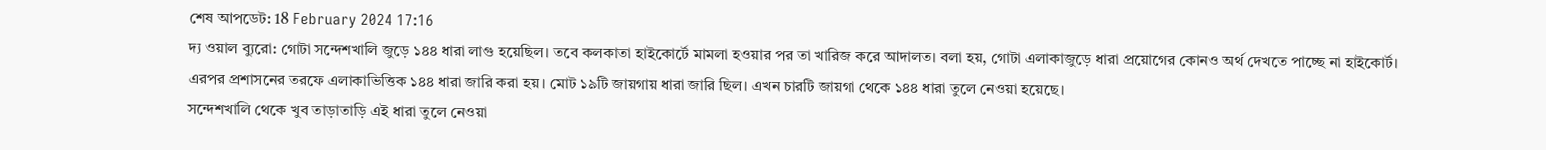শেষ আপডেট: 18 February 2024 17:16
দ্য ওয়াল ব্যুরো: গোটা সন্দেশখালি জুড়ে ১৪৪ ধারা লাগু হয়েছিল। তবে কলকাতা হাইকোর্টে মামলা হওয়ার পর তা খারিজ করে আদালত। বলা হয়, গোটা এলাকাজুড়ে ধারা প্রয়োগের কোনও অর্থ দেখতে পাচ্ছে না হাইকোর্ট। এরপর প্রশাসনের তরফে এলাকাভিত্তিক ১৪৪ ধারা জারি করা হয়। মোট ১৯টি জায়গায় ধারা জারি ছিল। এখন চারটি জায়গা থেকে ১৪৪ ধারা তুলে নেওয়া হয়েছে।
সন্দেশখালি থেকে খুব তাড়াতাড়ি এই ধারা তুলে নেওয়া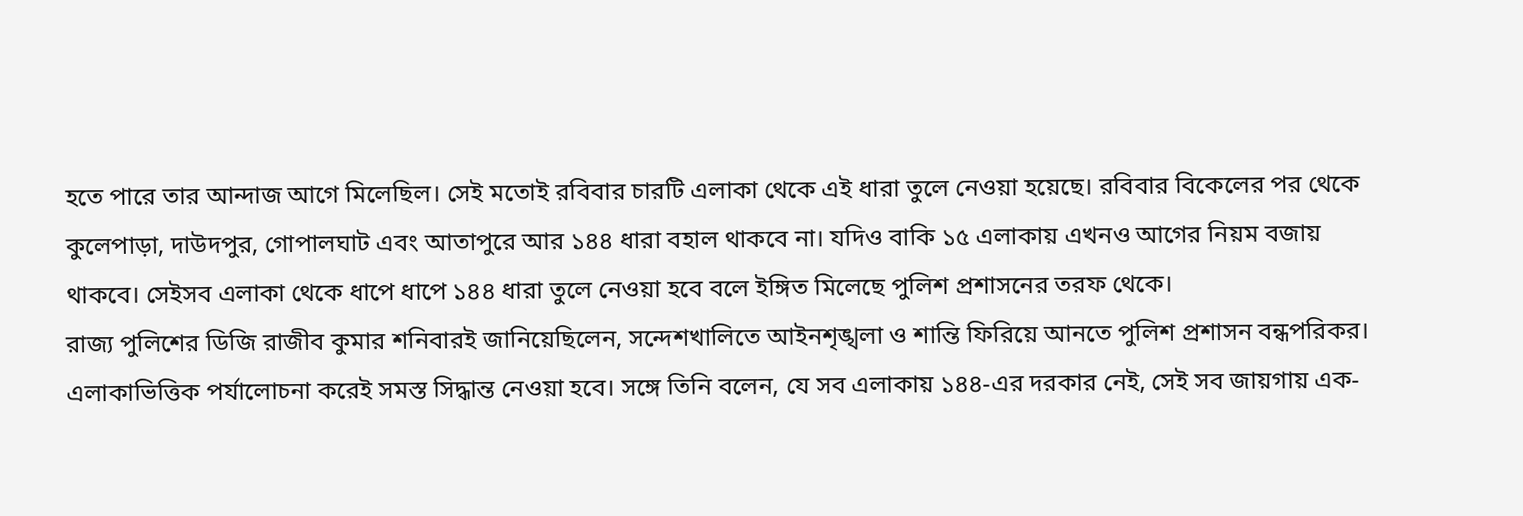হতে পারে তার আন্দাজ আগে মিলেছিল। সেই মতোই রবিবার চারটি এলাকা থেকে এই ধারা তুলে নেওয়া হয়েছে। রবিবার বিকেলের পর থেকে কুলেপাড়া, দাউদপুর, গোপালঘাট এবং আতাপুরে আর ১৪৪ ধারা বহাল থাকবে না। যদিও বাকি ১৫ এলাকায় এখনও আগের নিয়ম বজায় থাকবে। সেইসব এলাকা থেকে ধাপে ধাপে ১৪৪ ধারা তুলে নেওয়া হবে বলে ইঙ্গিত মিলেছে পুলিশ প্রশাসনের তরফ থেকে।
রাজ্য পুলিশের ডিজি রাজীব কুমার শনিবারই জানিয়েছিলেন, সন্দেশখালিতে আইনশৃঙ্খলা ও শান্তি ফিরিয়ে আনতে পুলিশ প্রশাসন বন্ধপরিকর। এলাকাভিত্তিক পর্যালোচনা করেই সমস্ত সিদ্ধান্ত নেওয়া হবে। সঙ্গে তিনি বলেন, যে সব এলাকায় ১৪৪-এর দরকার নেই, সেই সব জায়গায় এক-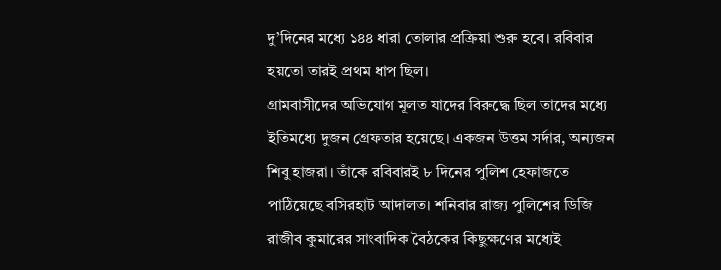দু’দিনের মধ্যে ১৪৪ ধারা তোলার প্রক্রিয়া শুরু হবে। রবিবার হয়তো তারই প্রথম ধাপ ছিল।
গ্রামবাসীদের অভিযোগ মূলত যাদের বিরুদ্ধে ছিল তাদের মধ্যে ইতিমধ্যে দুজন গ্রেফতার হয়েছে। একজন উত্তম সর্দার, অন্যজন শিবু হাজরা। তাঁকে রবিবারই ৮ দিনের পুলিশ হেফাজতে পাঠিয়েছে বসিরহাট আদালত। শনিবার রাজ্য পুলিশের ডিজি রাজীব কুমারের সাংবাদিক বৈঠকের কিছুক্ষণের মধ্যেই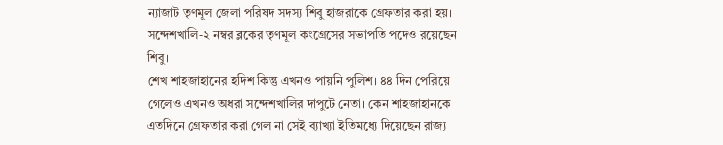ন্যাজাট তৃণমূল জেলা পরিষদ সদস্য শিবু হাজরাকে গ্রেফতার করা হয়। সন্দেশখালি-২ নম্বর ব্লকের তৃণমূল কংগ্রেসের সভাপতি পদেও রয়েছেন শিবু।
শেখ শাহজাহানের হদিশ কিন্তু এখনও পায়নি পুলিশ। ৪৪ দিন পেরিয়ে গেলেও এখনও অধরা সন্দেশখালির দাপুটে নেতা। কেন শাহজাহানকে এতদিনে গ্রেফতার করা গেল না সেই ব্যাখ্যা ইতিমধ্যে দিয়েছেন রাজ্য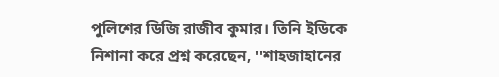পুলিশের ডিজি রাজীব কুমার। তিনি ইডিকে নিশানা করে প্রশ্ন করেছেন, ''শাহজাহানের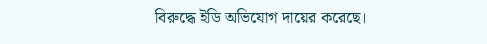বিরুদ্ধে ইডি অভিযোগ দায়ের করেছে।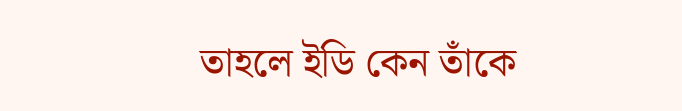তাহলে ইডি কেন তাঁকে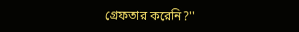গ্রেফতার করেনি?''